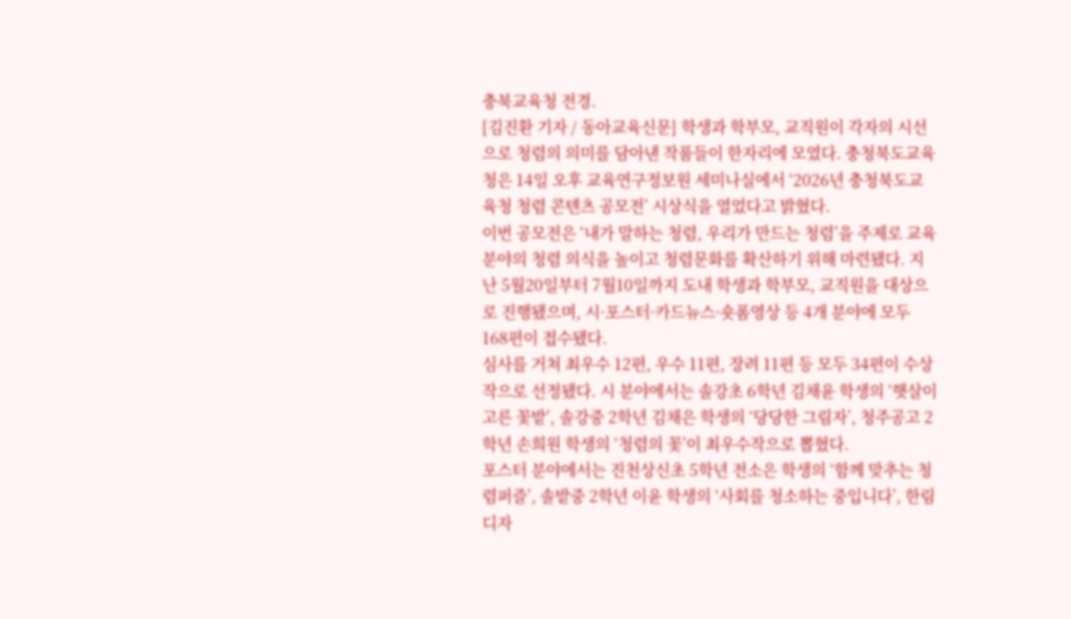충북교육청 전경.
[김진환 기자 / 동아교육신문] 학생과 학부모, 교직원이 각자의 시선으로 청렴의 의미를 담아낸 작품들이 한자리에 모였다. 충청북도교육청은 14일 오후 교육연구정보원 세미나실에서 ‘2026년 충청북도교육청 청렴 콘텐츠 공모전’ 시상식을 열었다고 밝혔다.
이번 공모전은 ‘내가 말하는 청렴, 우리가 만드는 청렴’을 주제로 교육 분야의 청렴 의식을 높이고 청렴문화를 확산하기 위해 마련됐다. 지난 5월20일부터 7월10일까지 도내 학생과 학부모, 교직원을 대상으로 진행됐으며, 시·포스터·카드뉴스·숏폼영상 등 4개 분야에 모두 168편이 접수됐다.
심사를 거쳐 최우수 12편, 우수 11편, 장려 11편 등 모두 34편이 수상작으로 선정됐다. 시 분야에서는 솔강초 6학년 김채윤 학생의 ‘햇살이 고른 꽃밭’, 솔강중 2학년 김채은 학생의 ‘당당한 그림자’, 청주공고 2학년 손희원 학생의 ‘청렴의 꽃’이 최우수작으로 뽑혔다.
포스터 분야에서는 진천상신초 5학년 전소은 학생의 ‘함께 맞추는 청렴퍼즐’, 솔밭중 2학년 이윤 학생의 ‘사회를 청소하는 중입니다’, 한림디자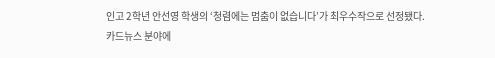인고 2학년 안선영 학생의 ‘청렴에는 멈춤이 없습니다’가 최우수작으로 선정됐다.
카드뉴스 분야에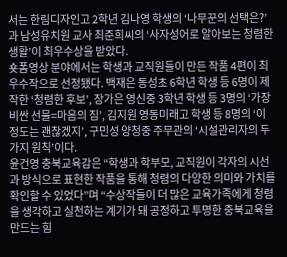서는 한림디자인고 2학년 김나영 학생의 ‘나무꾼의 선택은?’과 남성유치원 교사 최준희씨의 ‘사자성어로 알아보는 청렴한 생활’이 최우수상을 받았다.
숏폼영상 분야에서는 학생과 교직원들이 만든 작품 4편이 최우수작으로 선정됐다. 백재은 동성초 6학년 학생 등 6명이 제작한 ‘청렴한 후보’, 장가은 영신중 3학년 학생 등 3명의 ‘가장 비싼 선물=마음의 짐’, 김지원 영동미래고 학생 등 8명의 ‘이 정도는 괜찮겠지’, 구민성 양청중 주무관의 ‘시설관리자의 두 가지 원칙’이다.
윤건영 충북교육감은 “학생과 학부모, 교직원이 각자의 시선과 방식으로 표현한 작품을 통해 청렴의 다양한 의미와 가치를 확인할 수 있었다”며 “수상작들이 더 많은 교육가족에게 청렴을 생각하고 실천하는 계기가 돼 공정하고 투명한 충북교육을 만드는 힘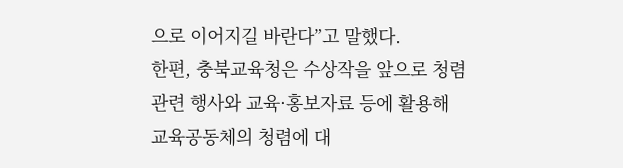으로 이어지길 바란다”고 말했다.
한편, 충북교육청은 수상작을 앞으로 청렴 관련 행사와 교육·홍보자료 등에 활용해 교육공동체의 청렴에 대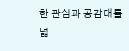한 관심과 공감대를 넓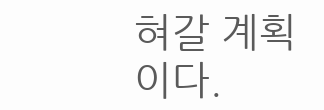혀갈 계획이다.